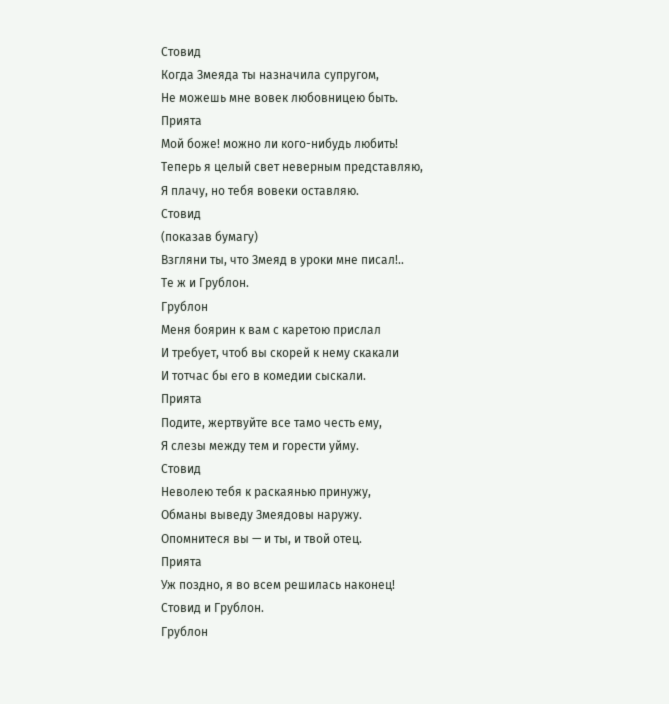Стовид
Когда Змеяда ты назначила супругом,
Не можешь мне вовек любовницею быть.
Прията
Мой боже! можно ли кого-нибудь любить!
Теперь я целый свет неверным представляю,
Я плачу, но тебя вовеки оставляю.
Стовид
(показав бумагу)
Взгляни ты, что Змеяд в уроки мне писал!..
Те ж и Грублон.
Грублон
Меня боярин к вам с каретою прислал
И требует, чтоб вы скорей к нему скакали
И тотчас бы его в комедии сыскали.
Прията
Подите, жертвуйте все тамо честь ему,
Я слезы между тем и горести уйму.
Стовид
Неволею тебя к раскаянью принужу,
Обманы выведу Змеядовы наружу.
Опомнитеся вы — и ты, и твой отец.
Прията
Уж поздно, я во всем решилась наконец!
Стовид и Грублон.
Грублон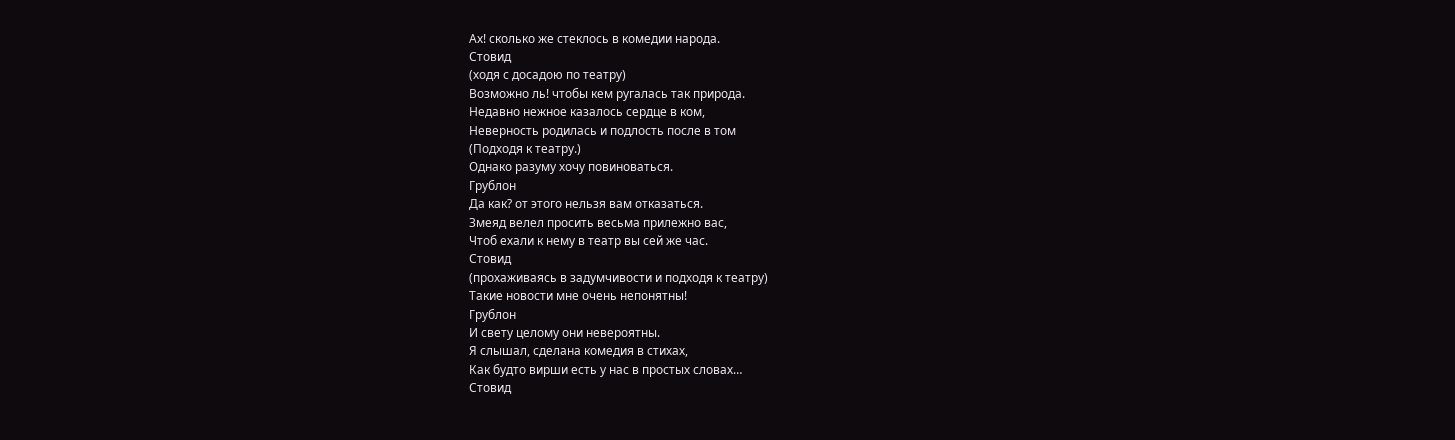Ах! сколько же стеклось в комедии народа.
Стовид
(ходя с досадою по театру)
Возможно ль! чтобы кем ругалась так природа.
Недавно нежное казалось сердце в ком,
Неверность родилась и подлость после в том
(Подходя к театру.)
Однако разуму хочу повиноваться.
Грублон
Да как? от этого нельзя вам отказаться.
Змеяд велел просить весьма прилежно вас,
Чтоб ехали к нему в театр вы сей же час.
Стовид
(прохаживаясь в задумчивости и подходя к театру)
Такие новости мне очень непонятны!
Грублон
И свету целому они невероятны.
Я слышал, сделана комедия в стихах,
Как будто вирши есть у нас в простых словах…
Стовид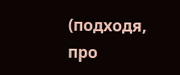(подходя, про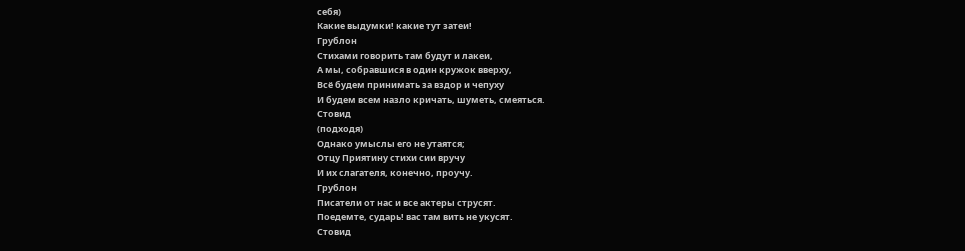себя)
Какие выдумки! какие тут затеи!
Грублон
Стихами говорить там будут и лакеи,
А мы, собравшися в один кружок вверху,
Всё будем принимать за вздор и чепуху
И будем всем назло кричать, шуметь, смеяться.
Стовид
(подходя)
Однако умыслы его не утаятся;
Отцу Приятину стихи сии вручу
И их слагателя, конечно, проучу.
Грублон
Писатели от нас и все актеры струсят.
Поедемте, сударь! вас там вить не укусят.
Стовид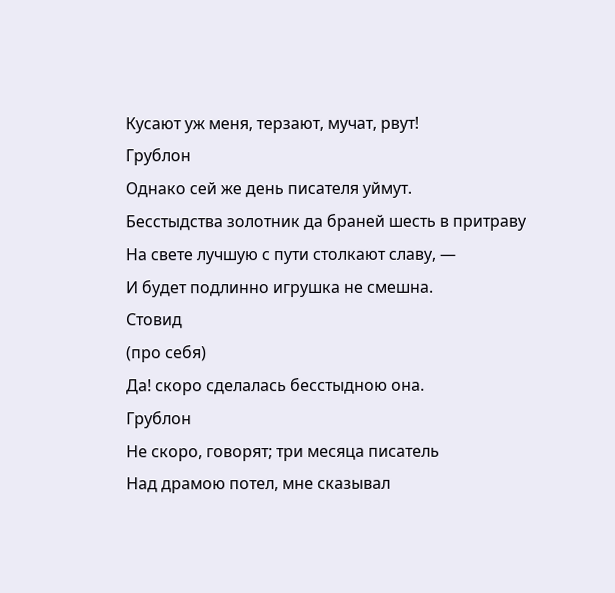Кусают уж меня, терзают, мучат, рвут!
Грублон
Однако сей же день писателя уймут.
Бесстыдства золотник да браней шесть в притраву
На свете лучшую с пути столкают славу, —
И будет подлинно игрушка не смешна.
Стовид
(про себя)
Да! скоро сделалась бесстыдною она.
Грублон
Не скоро, говорят; три месяца писатель
Над драмою потел, мне сказывал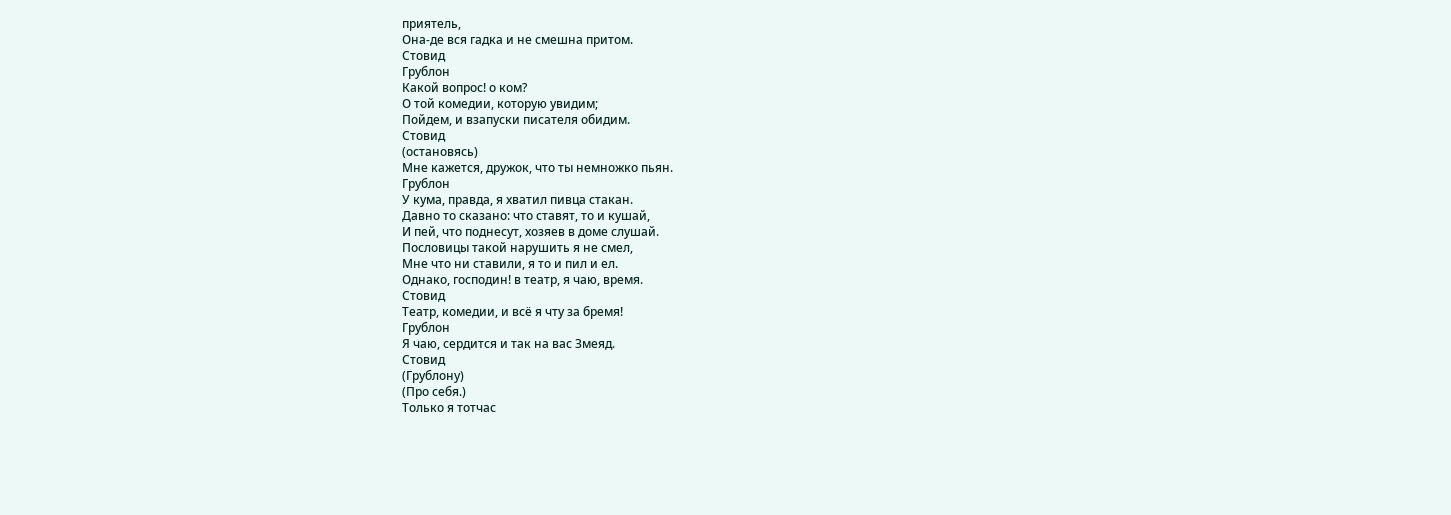приятель,
Она-де вся гадка и не смешна притом.
Стовид
Грублон
Какой вопрос! о ком?
О той комедии, которую увидим;
Пойдем, и взапуски писателя обидим.
Стовид
(остановясь)
Мне кажется, дружок, что ты немножко пьян.
Грублон
У кума, правда, я хватил пивца стакан.
Давно то сказано: что ставят, то и кушай,
И пей, что поднесут, хозяев в доме слушай.
Пословицы такой нарушить я не смел,
Мне что ни ставили, я то и пил и ел.
Однако, господин! в театр, я чаю, время.
Стовид
Театр, комедии, и всё я чту за бремя!
Грублон
Я чаю, сердится и так на вас Змеяд.
Стовид
(Грублону)
(Про себя.)
Только я тотчас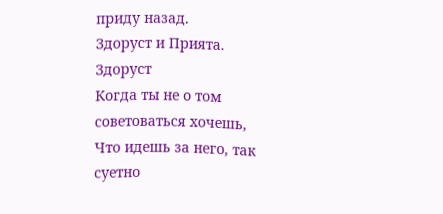приду назад.
Здоруст и Прията.
Здоруст
Когда ты не о том советоваться хочешь,
Что идешь за него, так суетно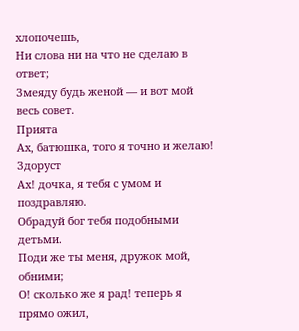хлопочешь,
Ни слова ни на что не сделаю в ответ;
Змеяду будь женой — и вот мой весь совет.
Прията
Ах, батюшка, того я точно и желаю!
Здоруст
Ах! дочка, я тебя с умом и поздравляю.
Обрадуй бог тебя подобными детьми.
Поди же ты меня, дружок мой, обними;
О! сколько же я рад! теперь я прямо ожил,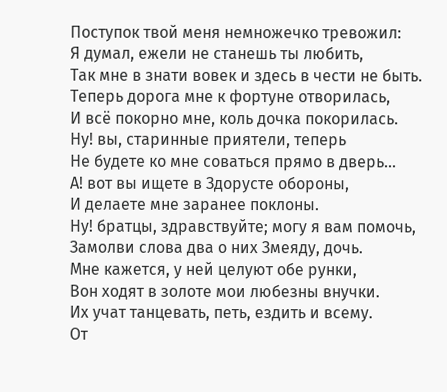Поступок твой меня немножечко тревожил:
Я думал, ежели не станешь ты любить,
Так мне в знати вовек и здесь в чести не быть.
Теперь дорога мне к фортуне отворилась,
И всё покорно мне, коль дочка покорилась.
Ну! вы, старинные приятели, теперь
Не будете ко мне соваться прямо в дверь…
А! вот вы ищете в Здорусте обороны,
И делаете мне заранее поклоны.
Ну! братцы, здравствуйте; могу я вам помочь,
Замолви слова два о них Змеяду, дочь.
Мне кажется, у ней целуют обе рунки,
Вон ходят в золоте мои любезны внучки.
Их учат танцевать, петь, ездить и всему.
От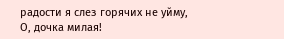радости я слез горячих не уйму,
О, дочка милая!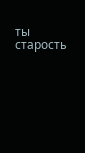ты старость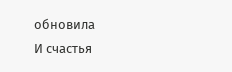обновила
И счастья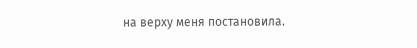на верху меня постановила.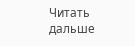Читать дальше